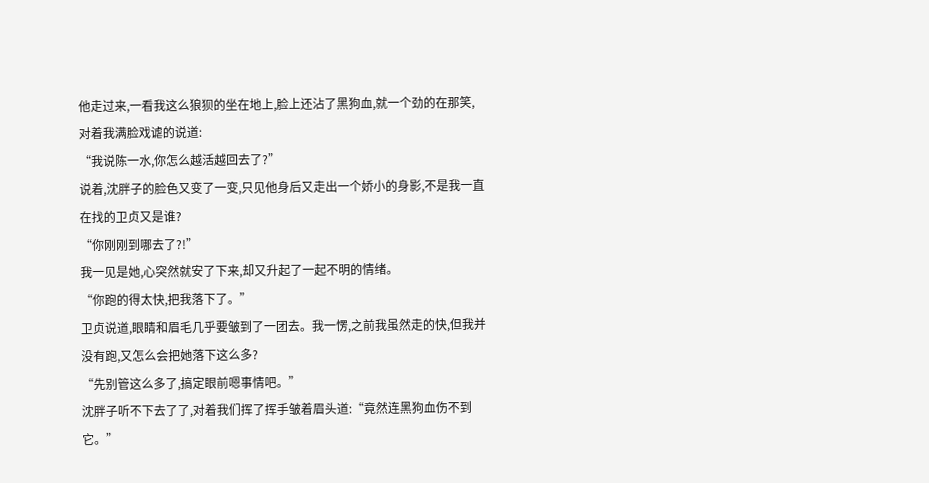他走过来,一看我这么狼狈的坐在地上,脸上还沾了黑狗血,就一个劲的在那笑,对着我满脸戏谑的说道:
“我说陈一水,你怎么越活越回去了?”
说着,沈胖子的脸色又变了一变,只见他身后又走出一个娇小的身影,不是我一直在找的卫贞又是谁?
“你刚刚到哪去了?!”
我一见是她,心突然就安了下来,却又升起了一起不明的情绪。
“你跑的得太快,把我落下了。”
卫贞说道,眼睛和眉毛几乎要皱到了一团去。我一愣,之前我虽然走的快,但我并没有跑,又怎么会把她落下这么多?
“先别管这么多了,搞定眼前嗯事情吧。”
沈胖子听不下去了了,对着我们挥了挥手皱着眉头道:“竟然连黑狗血伤不到它。”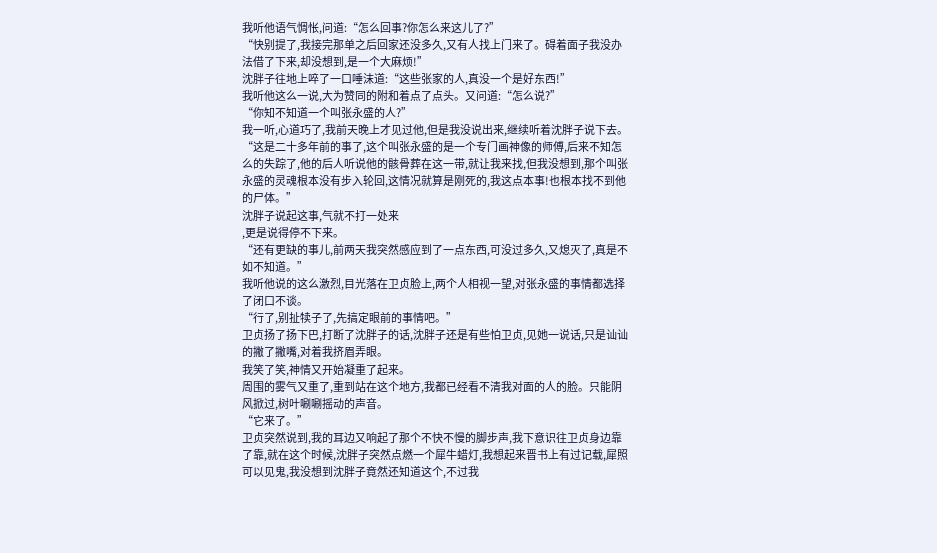我听他语气惆怅,问道:“怎么回事?你怎么来这儿了?”
“快别提了,我接完那单之后回家还没多久,又有人找上门来了。碍着面子我没办法借了下来,却没想到,是一个大麻烦!”
沈胖子往地上啐了一口唾沫道:“这些张家的人,真没一个是好东西!”
我听他这么一说,大为赞同的附和着点了点头。又问道:“怎么说?”
“你知不知道一个叫张永盛的人?”
我一听,心道巧了,我前天晚上才见过他,但是我没说出来,继续听着沈胖子说下去。
“这是二十多年前的事了,这个叫张永盛的是一个专门画神像的师傅,后来不知怎么的失踪了,他的后人听说他的骸骨葬在这一带,就让我来找,但我没想到,那个叫张永盛的灵魂根本没有步入轮回,这情况就算是刚死的,我这点本事!也根本找不到他的尸体。”
沈胖子说起这事,气就不打一处来
,更是说得停不下来。
“还有更缺的事儿,前两天我突然感应到了一点东西,可没过多久,又熄灭了,真是不如不知道。”
我听他说的这么激烈,目光落在卫贞脸上,两个人相视一望,对张永盛的事情都选择了闭口不谈。
“行了,别扯犊子了,先搞定眼前的事情吧。”
卫贞扬了扬下巴,打断了沈胖子的话,沈胖子还是有些怕卫贞,见她一说话,只是讪讪的撇了撇嘴,对着我挤眉弄眼。
我笑了笑,神情又开始凝重了起来。
周围的雾气又重了,重到站在这个地方,我都已经看不清我对面的人的脸。只能阴风掀过,树叶唰唰摇动的声音。
“它来了。”
卫贞突然说到,我的耳边又响起了那个不快不慢的脚步声,我下意识往卫贞身边靠了靠,就在这个时候,沈胖子突然点燃一个犀牛蜡灯,我想起来晋书上有过记载,犀照可以见鬼,我没想到沈胖子竟然还知道这个,不过我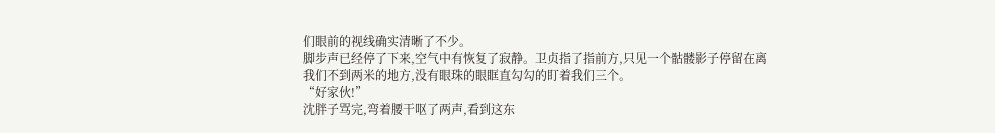们眼前的视线确实清晰了不少。
脚步声已经停了下来,空气中有恢复了寂静。卫贞指了指前方,只见一个骷髅影子停留在离我们不到两米的地方,没有眼珠的眼眶直勾勾的盯着我们三个。
“好家伙!”
沈胖子骂完,弯着腰干呕了两声,看到这东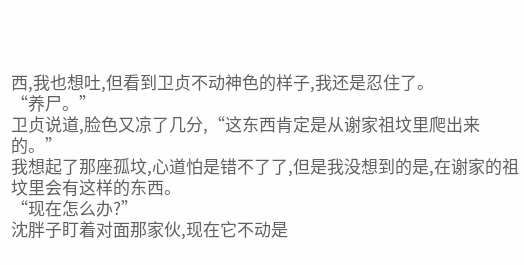西,我也想吐,但看到卫贞不动神色的样子,我还是忍住了。
“养尸。”
卫贞说道,脸色又凉了几分,“这东西肯定是从谢家祖坟里爬出来的。”
我想起了那座孤坟,心道怕是错不了了,但是我没想到的是,在谢家的祖坟里会有这样的东西。
“现在怎么办?”
沈胖子盯着对面那家伙,现在它不动是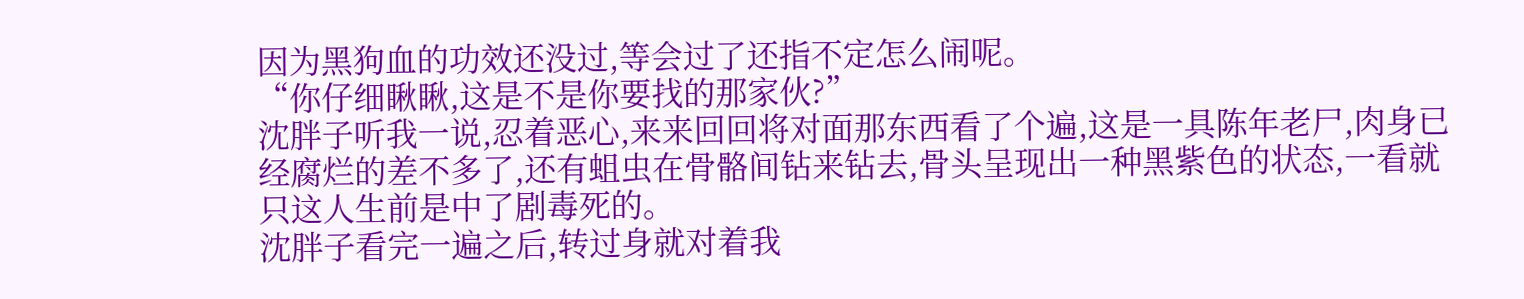因为黑狗血的功效还没过,等会过了还指不定怎么闹呢。
“你仔细瞅瞅,这是不是你要找的那家伙?”
沈胖子听我一说,忍着恶心,来来回回将对面那东西看了个遍,这是一具陈年老尸,肉身已经腐烂的差不多了,还有蛆虫在骨骼间钻来钻去,骨头呈现出一种黑紫色的状态,一看就只这人生前是中了剧毒死的。
沈胖子看完一遍之后,转过身就对着我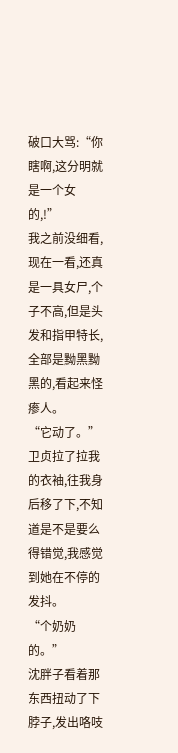破口大骂:“你瞎啊,这分明就是一个女的,!”
我之前没细看,现在一看,还真是一具女尸,个子不高,但是头发和指甲特长,全部是黝黑黝黑的,看起来怪瘆人。
“它动了。”
卫贞拉了拉我的衣袖,往我身后移了下,不知道是不是要么得错觉,我感觉到她在不停的发抖。
“个奶奶的。”
沈胖子看着那东西扭动了下脖子,发出咯吱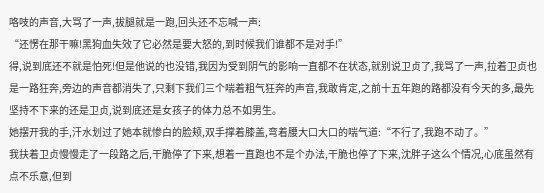咯吱的声音,大骂了一声,拔腿就是一跑,回头还不忘喊一声:
“还愣在那干嘛!黑狗血失效了它必然是要大怒的,到时候我们谁都不是对手!”
得,说到底还不就是怕死!但是他说的也没错,我因为受到阴气的影响一直都不在状态,就别说卫贞了,我骂了一声,拉着卫贞也是一路狂奔,旁边的声音都消失了,只剩下我们三个喘着粗气狂奔的声音,我敢肯定,之前十五年跑的路都没有今天的多,最先坚持不下来的还是卫贞,说到底还是女孩子的体力总不如男生。
她摆开我的手,汗水划过了她本就惨白的脸颊,双手撑着膝盖,弯着腰大口大口的喘气道:“不行了,我跑不动了。”
我扶着卫贞慢慢走了一段路之后,干脆停了下来,想着一直跑也不是个办法,干脆也停了下来,沈胖子这么个情况,心底虽然有点不乐意,但到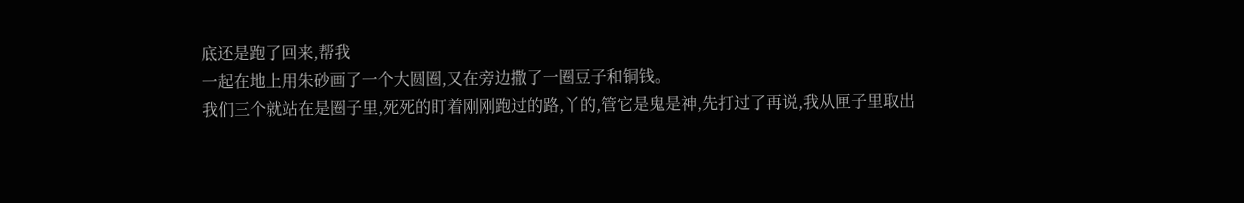底还是跑了回来,帮我
一起在地上用朱砂画了一个大圆圈,又在旁边撒了一圈豆子和铜钱。
我们三个就站在是圈子里,死死的盯着刚刚跑过的路,丫的,管它是鬼是神,先打过了再说,我从匣子里取出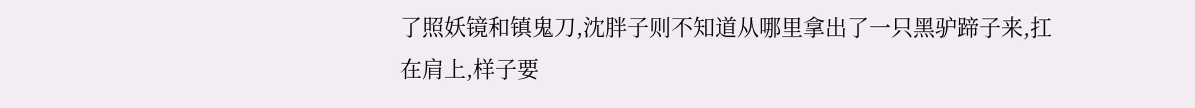了照妖镜和镇鬼刀,沈胖子则不知道从哪里拿出了一只黑驴蹄子来,扛在肩上,样子要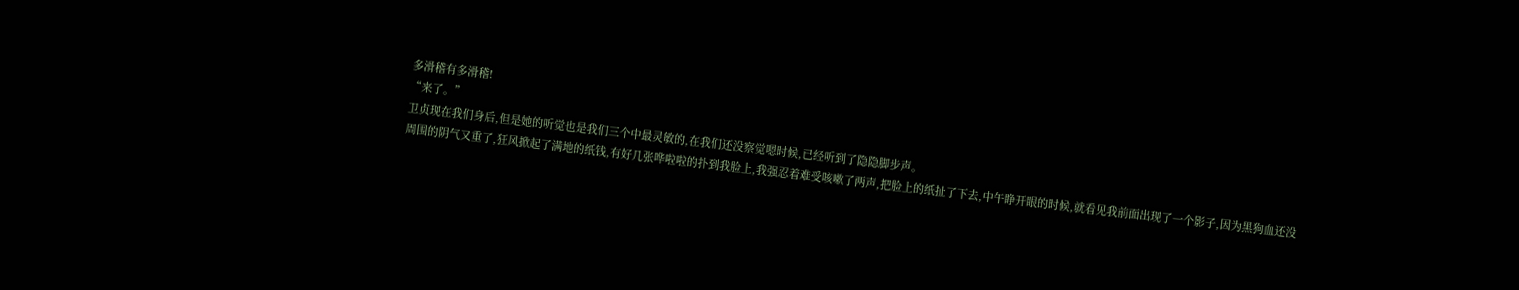多滑稽有多滑稽!
“来了。”
卫贞现在我们身后,但是她的听觉也是我们三个中最灵敏的,在我们还没察觉嗯时候,已经听到了隐隐脚步声。
周围的阴气又重了,狂风掀起了满地的纸钱,有好几张哗啦啦的扑到我脸上,我强忍着难受咳嗽了两声,把脸上的纸扯了下去,中午睁开眼的时候,就看见我前面出现了一个影子,因为黑狗血还没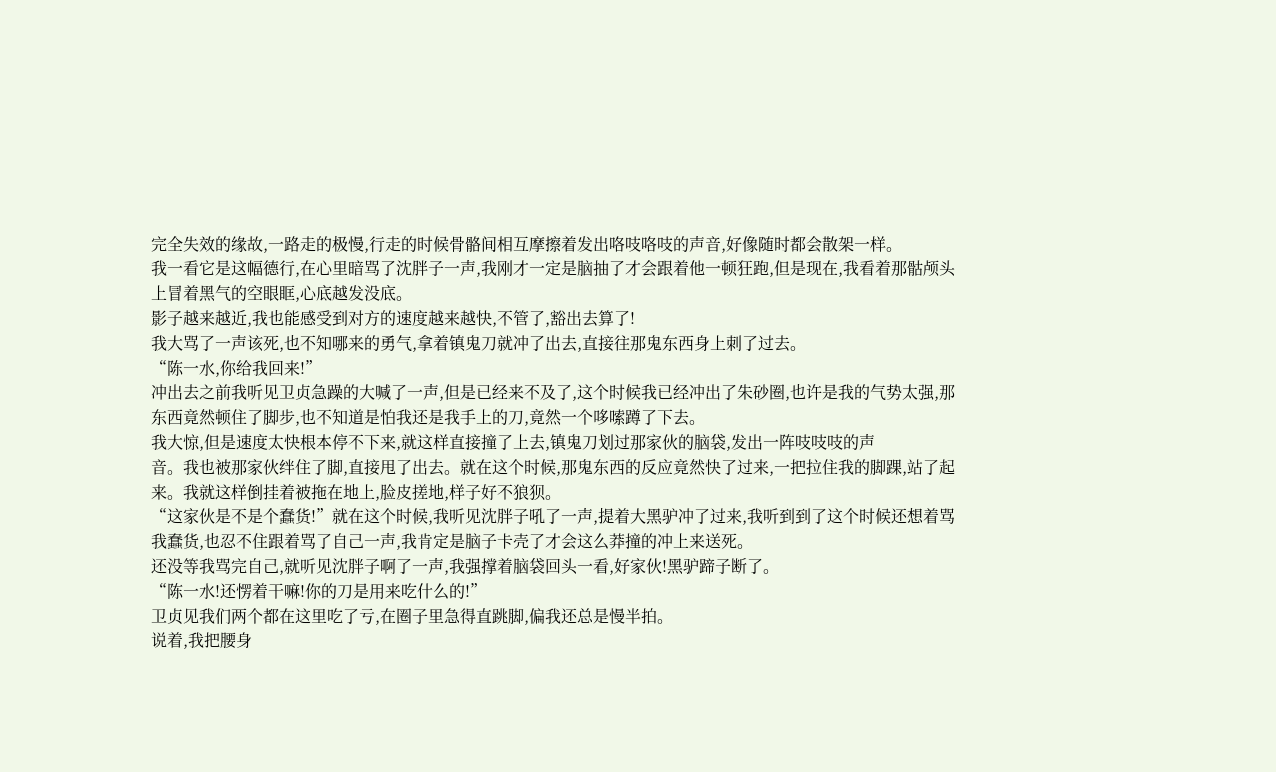完全失效的缘故,一路走的极慢,行走的时候骨骼间相互摩擦着发出咯吱咯吱的声音,好像随时都会散架一样。
我一看它是这幅德行,在心里暗骂了沈胖子一声,我刚才一定是脑抽了才会跟着他一顿狂跑,但是现在,我看着那骷颅头上冒着黑气的空眼眶,心底越发没底。
影子越来越近,我也能感受到对方的速度越来越快,不管了,豁出去算了!
我大骂了一声该死,也不知哪来的勇气,拿着镇鬼刀就冲了出去,直接往那鬼东西身上刺了过去。
“陈一水,你给我回来!”
冲出去之前我听见卫贞急躁的大喊了一声,但是已经来不及了,这个时候我已经冲出了朱砂圈,也许是我的气势太强,那东西竟然顿住了脚步,也不知道是怕我还是我手上的刀,竟然一个哆嗦蹲了下去。
我大惊,但是速度太快根本停不下来,就这样直接撞了上去,镇鬼刀划过那家伙的脑袋,发出一阵吱吱吱的声
音。我也被那家伙绊住了脚,直接甩了出去。就在这个时候,那鬼东西的反应竟然快了过来,一把拉住我的脚踝,站了起来。我就这样倒挂着被拖在地上,脸皮搓地,样子好不狼狈。
“这家伙是不是个蠢货!”就在这个时候,我听见沈胖子吼了一声,提着大黑驴冲了过来,我听到到了这个时候还想着骂我蠢货,也忍不住跟着骂了自己一声,我肯定是脑子卡壳了才会这么莽撞的冲上来送死。
还没等我骂完自己,就听见沈胖子啊了一声,我强撑着脑袋回头一看,好家伙!黑驴蹄子断了。
“陈一水!还愣着干嘛!你的刀是用来吃什么的!”
卫贞见我们两个都在这里吃了亏,在圈子里急得直跳脚,偏我还总是慢半拍。
说着,我把腰身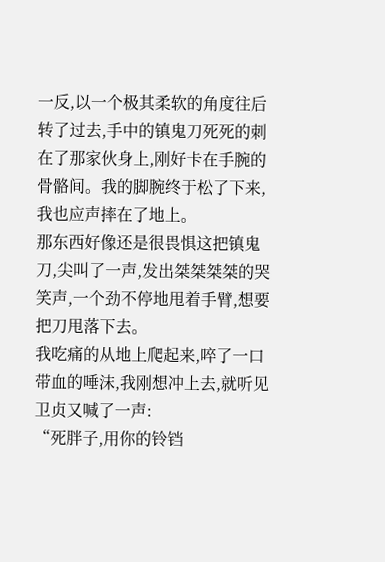一反,以一个极其柔软的角度往后转了过去,手中的镇鬼刀死死的刺在了那家伙身上,刚好卡在手腕的骨骼间。我的脚腕终于松了下来,我也应声摔在了地上。
那东西好像还是很畏惧这把镇鬼刀,尖叫了一声,发出桀桀桀桀的哭笑声,一个劲不停地甩着手臂,想要把刀甩落下去。
我吃痛的从地上爬起来,啐了一口带血的唾沫,我刚想冲上去,就听见卫贞又喊了一声:
“死胖子,用你的铃铛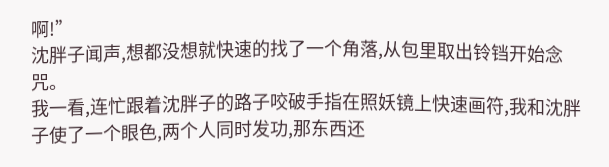啊!”
沈胖子闻声,想都没想就快速的找了一个角落,从包里取出铃铛开始念咒。
我一看,连忙跟着沈胖子的路子咬破手指在照妖镜上快速画符,我和沈胖子使了一个眼色,两个人同时发功,那东西还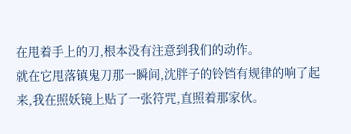在甩着手上的刀,根本没有注意到我们的动作。
就在它甩落镇鬼刀那一瞬间,沈胖子的铃铛有规律的响了起来,我在照妖镜上贴了一张符咒,直照着那家伙。